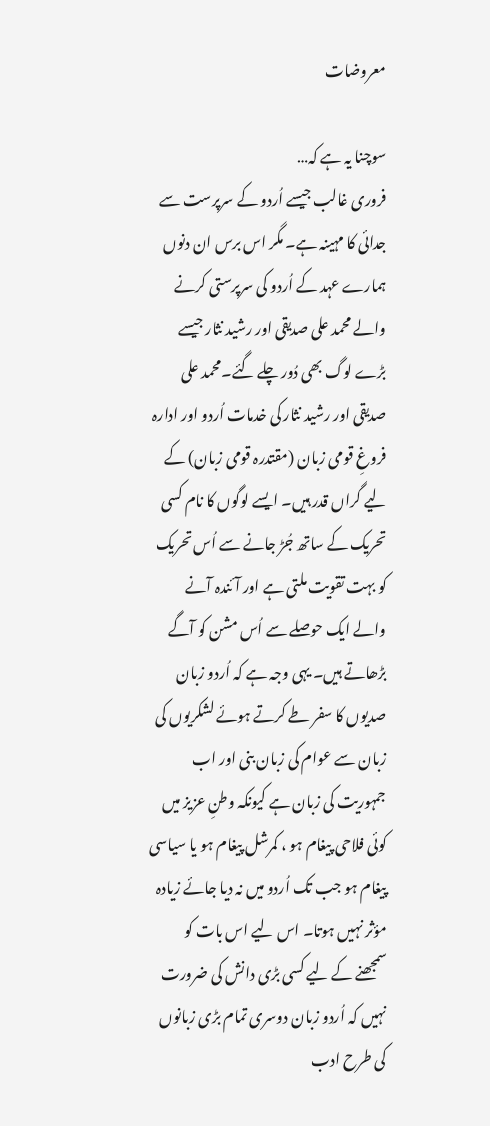معروضات

سوچنا یہ ہے کہ…
فروری غالب جیسے اُردو کے سرپرست سے جدائی کا مہینہ ہے۔ مگر اس برس ان دنوں ہمارے عہد کے اُردو کی سرپرستی کرنے والے محمد علی صدیقی اور رشید نثار جیسے بڑے لوگ بھی دُور چلے گئے۔محمد علی صدیقی اور رشید نثار کی خدمات اُردو اور ادارہ فروغِ قومی زبان (مقتدرہ قومی زبان) کے لیے گراں قدر ہیں۔ ایسے لوگوں کا نام کسی تحریک کے ساتھ جُڑ جانے سے اُس تحریک کو بہت تقویت ملتی ہے اور آئندہ آنے والے ایک حوصلے سے اُس مشن کو آگے بڑھاتے ہیں۔ یہی وجہ ہے کہ اُردو زبان صدیوں کا سفر طے کرتے ہوئے لشکریوں کی زبان سے عوام کی زبان بنی اور اب جمہوریت کی زبان ہے کیونکہ وطنِ عزیز میں کوئی فلاحی پیغام ہو ، کمرشل پیغام ہو یا سیاسی پیغام ہو جب تک اُردو میں نہ دیا جائے زیادہ مؤثر نہیں ہوتا۔ اس لیے اس بات کو سمجھنے کے لیے کسی بڑی دانش کی ضرورت نہیں کہ اُردو زبان دوسری تمام بڑی زبانوں کی طرح ادب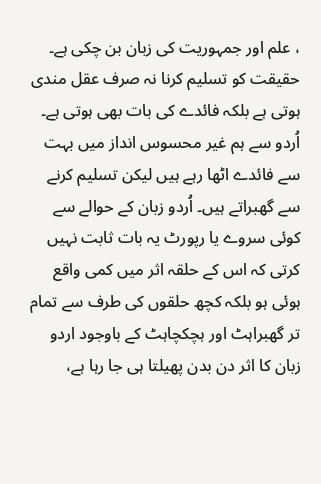، علم اور جمہوریت کی زبان بن چکی ہے۔ حقیقت کو تسلیم کرنا نہ صرف عقل مندی ہوتی ہے بلکہ فائدے کی بات بھی ہوتی ہے۔ اُردو سے ہم غیر محسوس انداز میں بہت سے فائدے اٹھا رہے ہیں لیکن تسلیم کرنے سے گھبراتے ہیں۔ اُردو زبان کے حوالے سے کوئی سروے یا رپورٹ یہ بات ثابت نہیں کرتی کہ اس کے حلقہ اثر میں کمی واقع ہوئی ہو بلکہ کچھ حلقوں کی طرف سے تمام تر گھبراہٹ اور ہچکچاہٹ کے باوجود اردو زبان کا اثر دن بدن پھیلتا ہی جا رہا ہے،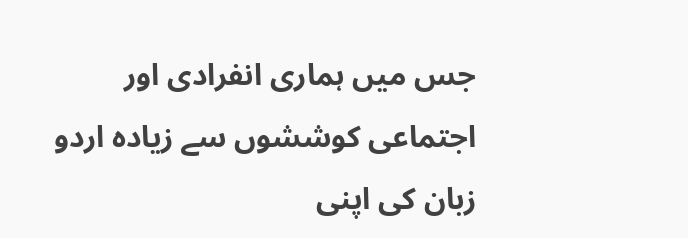جس میں ہماری انفرادی اور اجتماعی کوششوں سے زیادہ اردو زبان کی اپنی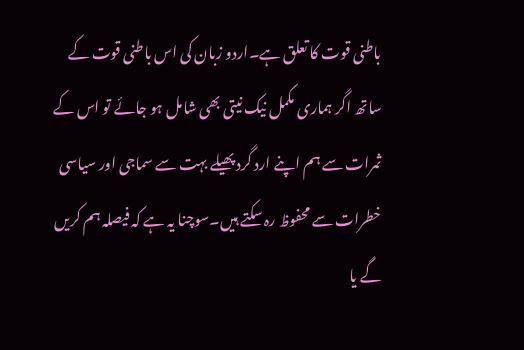باطنی قوت کا تعلق ہے۔اردو زبان کی اس باطنی قوت کے ساتھ اگر ہماری مکمل نیک نیتی بھی شامل ہو جائے تو اس کے ثمرات سے ہم اپنے ارد گرد پھیلے بہت سے سماجی اور سیاسی خطرات سے محفوظ رہ سکتے ہیں۔سوچنا یہ ہے کہ فیصلہ ہم کریں گے یا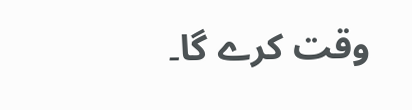وقت کرے گا۔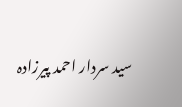سید سردار احمد پیرزادہ